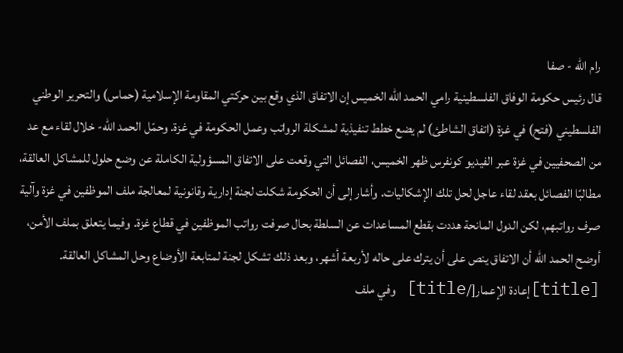رام الله - صفا
قال رئيس حكومة الوفاق الفلسطينية رامي الحمد الله الخميس إن الاتفاق الذي وقع بين حركتي المقاومة الإسلامية (حماس) والتحرير الوطني الفلسطيني (فتح) في غزة (اتفاق الشاطئ) لم يضع خطط تنفيذية لمشكلة الرواتب وعمل الحكومة في غزة. وحمّل الحمد الله- خلال لقاء مع عد من الصحفيين في غزة عبر الفيديو كونفرس ظهر الخميس، الفصائل التي وقعت على الاتفاق المسؤولية الكاملة عن وضع حلول للمشاكل العالقة، مطالبًا الفصائل بعقد لقاء عاجل لحل تلك الإشكاليات. وأشار إلى أن الحكومة شكلت لجنة إدارية وقانونية لمعالجة ملف الموظفين في غزة وآلية صرف رواتبهم، لكن الدول المانحة هددت بقطع المساعدات عن السلطة بحال صرفت رواتب الموظفين في قطاع غزة. وفيما يتعلق بملف الأمن، أوضح الحمد الله أن الاتفاق ينص على أن يترك على حاله لأربعة أشهر، وبعد ذلك تشكل لجنة لمتابعة الأوضاع وحل المشاكل العالقة. [title]إعادة الإعمار[/title] وفي ملف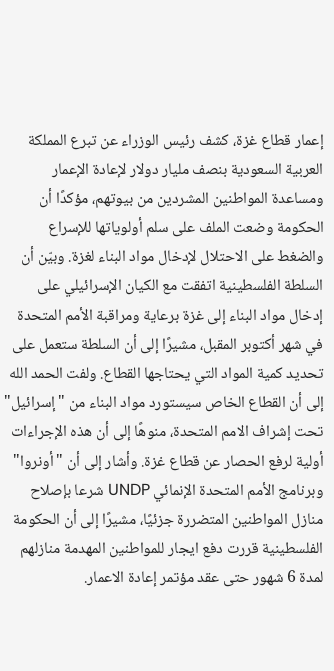إعمار قطاع غزة، كشف رئيس الوزراء عن تبرع المملكة العربية السعودية بنصف مليار دولار لإعادة الإعمار ومساعدة المواطنين المشردين من بيوتهم، مؤكدًا أن الحكومة وضعت الملف على سلم أولوياتها للإسراع والضغط على الاحتلال لإدخال مواد البناء لغزة. وبيّن أن السلطة الفلسطينية اتفقت مع الكيان الإسرائيلي على إدخال مواد البناء إلى غزة برعاية ومراقبة الأمم المتحدة في شهر أكتوبر المقبل، مشيرًا إلى أن السلطة ستعمل على تحديد كمية المواد التي يحتاجها القطاع. ولفت الحمد الله إلى أن القطاع الخاص سيستورد مواد البناء من "إسرائيل" تحت إشراف الامم المتحدة، منوهًا إلى أن هذه الإجراءات أولية لرفع الحصار عن قطاع غزة. وأشار إلى أن "أونروا" وبرنامج الأمم المتحدة الإنمائي UNDP شرعا بإصلاح منازل المواطنين المتضررة جزئيًا، مشيرًا إلى أن الحكومة الفلسطينية قررت دفع ايجار للمواطنين المهدمة منازلهم لمدة 6 شهور حتى عقد مؤتمر إعادة الاعمار.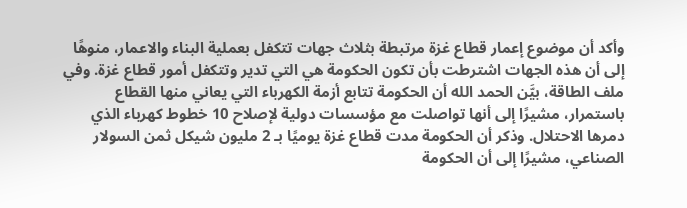وأكد أن موضوع إعمار قطاع غزة مرتبطة بثلاث جهات تتكفل بعملية البناء والاعمار، منوهًا إلى أن هذه الجهات اشترطت بأن تكون الحكومة هي التي تدير وتتكفل أمور قطاع غزة. وفي ملف الطاقة، بيَّن الحمد الله أن الحكومة تتابع أزمة الكهرباء التي يعاني منها القطاع باستمرار، مشيرًا إلى أنها تواصلت مع مؤسسات دولية لإصلاح 10 خطوط كهرباء الذي دمرها الاحتلال. وذكر أن الحكومة مدت قطاع غزة يوميًا بـ 2 مليون شيكل ثمن السولار الصناعي، مشيرًا إلى أن الحكومة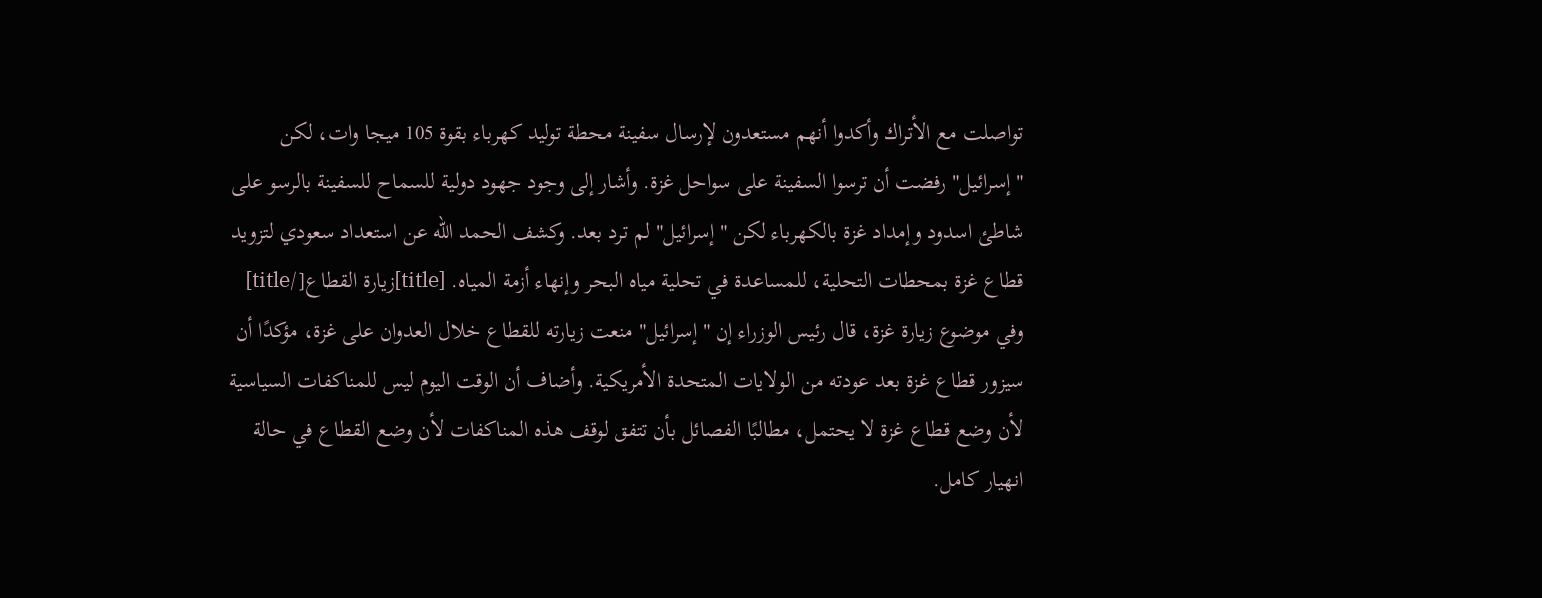تواصلت مع الأتراك وأكدوا أنهم مستعدون لإرسال سفينة محطة توليد كهرباء بقوة 105 ميجا وات، لكن "إسرائيل" رفضت أن ترسوا السفينة على سواحل غزة. وأشار إلى وجود جهود دولية للسماح للسفينة بالرسو على شاطئ اسدود وإمداد غزة بالكهرباء لكن "إسرائيل" لم ترد بعد. وكشف الحمد الله عن استعداد سعودي لتزويد قطاع غزة بمحطات التحلية، للمساعدة في تحلية مياه البحر وإنهاء أزمة المياه. [title]زيارة القطاع[/title] وفي موضوع زيارة غزة، قال رئيس الوزراء إن "إسرائيل" منعت زيارته للقطاع خلال العدوان على غزة، مؤكدًا أن سيزور قطاع غزة بعد عودته من الولايات المتحدة الأمريكية. وأضاف أن الوقت اليوم ليس للمناكفات السياسية لأن وضع قطاع غزة لا يحتمل، مطالبًا الفصائل بأن تتفق لوقف هذه المناكفات لأن وضع القطاع في حالة انهيار كامل.